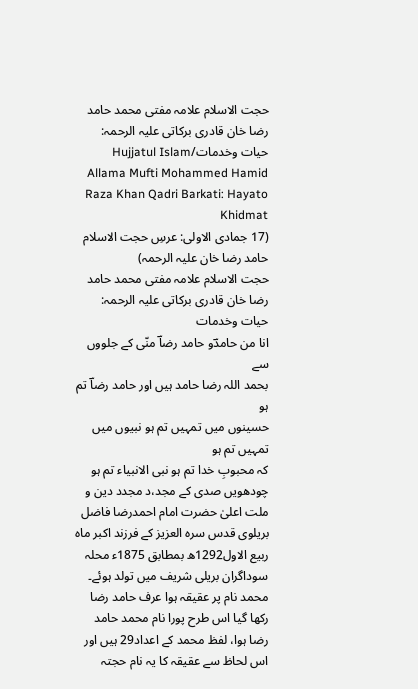حجت الاسلام علامہ مفتی محمد حامد رضا خان قادری برکاتی علیہ الرحمہ: حیات وخدمات/Hujjatul Islam Allama Mufti Mohammed Hamid Raza Khan Qadri Barkati: Hayato Khidmat
(17 جمادی الاولی: عرسِ حجت الاسلام حامد رضا خان علیہ الرحمہ)
حجت الاسلام علامہ مفتی محمد حامد رضا خان قادری برکاتی علیہ الرحمہ: حیات وخدمات
انا من حامدؔو حامد رضاؔ منّی کے جلووں سے
بحمد اللہ رضا حامد ہیں اور حامد رضاؔ تم ہو
حسینوں میں تمہیں تم ہو نبیوں میں تمہیں تم ہو
کہ محبوبِ خدا تم ہو نبی الانبیاء تم ہو
چودھویں صدی کے مجد،د مجدد دین و ملت اعلیٰ حضرت امام احمدرضا فاضل بریلوی قدس سرہ العزیز کے فرزند اکبر ماہ ربیع الاول1292ھ بمطابق 1875ء محلہ سوداگران بریلی شریف میں تولد ہوئے۔ محمد نام پر عقیقہ ہوا عرف حامد رضا رکھا گیا اس طرح پورا نام محمد حامد رضا ہوا، لفظ محمد کے اعداد29 ہیں اور اس لحاظ سے عقیقہ کا یہ نام حجتہ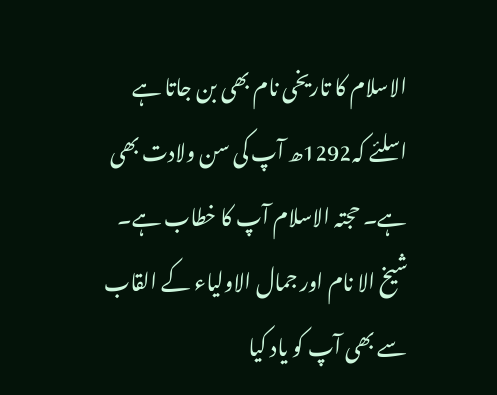الاسلام کا تاریخی نام بھی بن جاتا ہے اسلئے کہ1292ھ آپ کی سن ولادت بھی ہے۔ حجتہ الاسلام آپ کا خطاب ہے۔ شیخ الا نام اور جمال الاولیاء کے القاب سے بھی آپ کو یاد کیا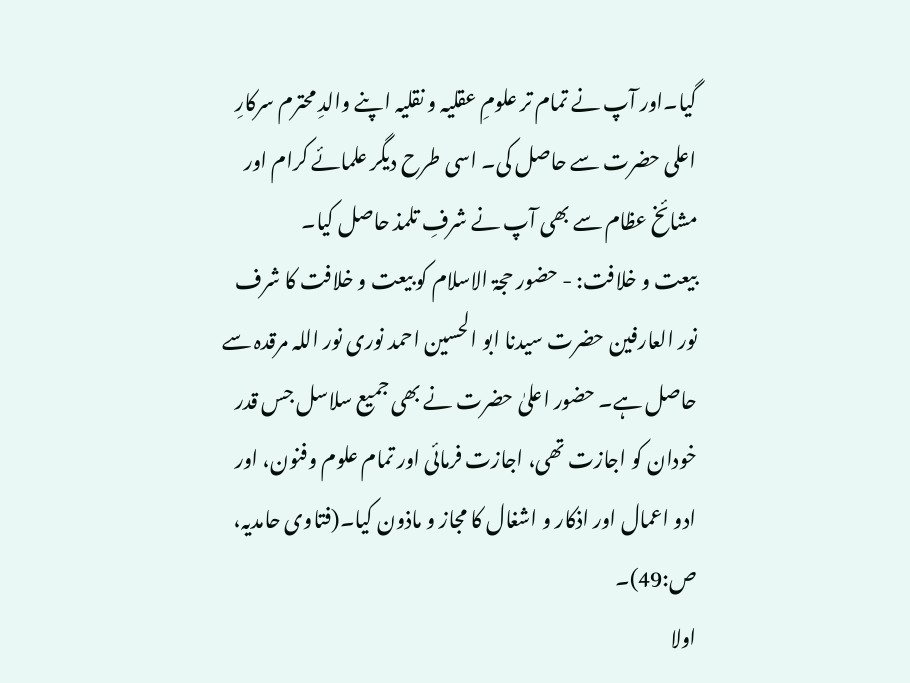گیا۔اور آپ نے تمام تر علومِ عقلیہ و نقلیہ اپنے والدِ محترم سرکارِ اعلی حضرت سے حاصل کی۔ اسی طرح دیگر علمائے کرام اور مشائخ عظام سے بھی آپ نے شرفِ تلمذ حاصل کیا۔
بیعت و خلافت: - حضور حجۃ الاسلام کو بیعت و خلافت کا شرف نور العارفین حضرت سیدنا ابو الحسین احمد نوری نور اللہ مرقدہ سے حاصل ہے۔ حضور اعلیٰ حضرت نے بھی جمیع سلاسل جس قدر خودان کو اجازت تھی، اجازت فرمائی اور تمام علوم وفنون، اور ادو اعمال اور اذکار و اشغال کا مجاز و ماذون کیا۔(فتاوی حامدیہ، ص:49)۔
اولا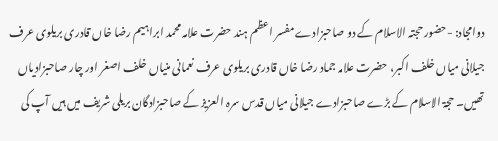دوامجاد: -حضور حجتہ الاسلام کے دو صاحبزادے مفسر اعظم ہند حضرت علامہ محمد ابراہیم رضا خاں قادری بریلوی عرف جیلانی میاں خلف اکبر، حضرت علامہ جماد رضا خاں قادری بریلوی عرف نعمانی منیاں خلف اصغر اور چار صاحبزادیاں تھیں۔ حجۃ الاسلام کے بڑے صاحبزادے جیلانی میاں قدس سرہ العزیز کے صاحبزادگان بریلی شریف میں ہیں آپ کی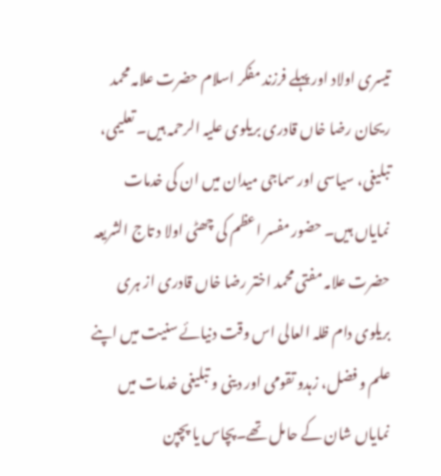تیسری اولاد اور پہلے فرزند مفکر اسلام حضرت علامہ محمد ریحان رضا خاں قادری بریلوی علیہ الرحمہ ہیں۔ تعلیمی، تبلیغی، سیاسی اور سماجی میدان میں ان کی خدمات نمایاں ہیں۔ حضور مفسر اعظم کی چھٹی اولا د تاج الشریعہ حضرت علامہ مفتی محمد اختر رضا خاں قادری از ہری بریلوی دام ظلہ العالی اس وقت دنیائے سنیت میں اپنے علم و فضل، زہدو تقومی اور دینی و تبلیغی خدمات میں نمایاں شان کے حامل تھے۔پچاس یا پچپن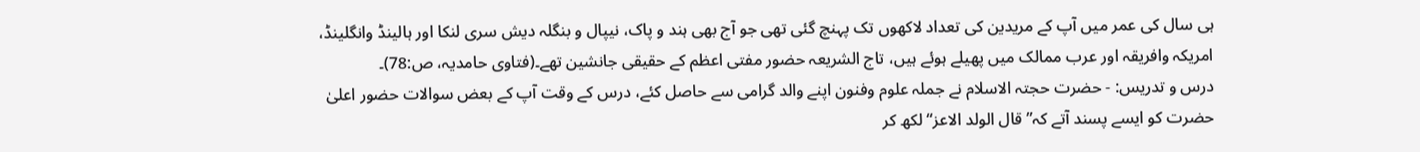ہی سال کی عمر میں آپ کے مریدین کی تعداد لاکھوں تک پہنچ گئی تھی جو آج بھی ہند و پاک، نیپال و بنگلہ دیش سری لنکا اور ہالینڈ وانگلینڈ، امریکہ وافریقہ اور عرب ممالک میں پھیلے ہوئے ہیں، تاج الشریعہ حضور مفتی اعظم کے حقیقی جانشین تھے۔(فتاوی حامدیہ، ص:78)۔
درس و تدریس: - حضرت حجتہ الاسلام نے جملہ علوم وفنون اپنے والد گرامی سے حاصل کئے، درس کے وقت آپ کے بعض سوالات حضور اعلیٰ حضرت کو ایسے پسند آتے کہ”قال الولد الاعز“ لکھ کر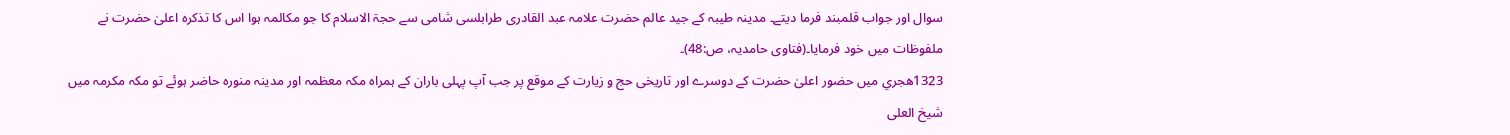سوال اور جواب قلمبند فرما دیتے۔ مدینہ طیبہ کے جید عالم حضرت علامہ عبد القادری طرابلسی شامی سے حجۃ الاسلام کا جو مکالمہ ہوا اس کا تذکرہ اعلیٰ حضرت نے ملفوظات میں خود فرمایا۔(فتاوی حامدیہ، ص:48)۔
1323هجري میں حضور اعلیٰ حضرت کے دوسرے اور تاریخی حج و زیارت کے موقع پر جب آپ پہلی باران کے ہمراہ مکہ معظمہ اور مدینہ منورہ حاضر ہوئے تو مکہ مکرمہ میں شیخ العلی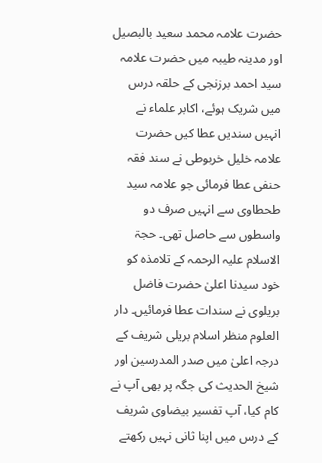حضرت علامہ محمد سعید بالبصیل اور مدینہ طیبہ میں حضرت علامہ سید احمد برزنجی کے حلقہ درس میں شریک ہوئے، اکابر علماء نے انہیں سندیں عطا کیں حضرت علامہ خلیل خربوطی نے سند فقہ حنفی عطا فرمائی جو علامہ سید طحطاوی سے انہیں صرف دو واسطوں سے حاصل تھی۔ حجۃ الاسلام علیہ الرحمہ کے تلامذہ کو خود سیدنا اعلیٰ حضرت فاضل بریلوی نے سندات عطا فرمائیں۔ دار العلوم منظر اسلام بریلی شریف کے درجہ اعلیٰ میں صدر المدرسین اور شیخ الحدیث کی جگہ پر بھی آپ نے کام کیا، آپ تفسیر بیضاوی شریف کے درس میں اپنا ثانی نہیں رکھتے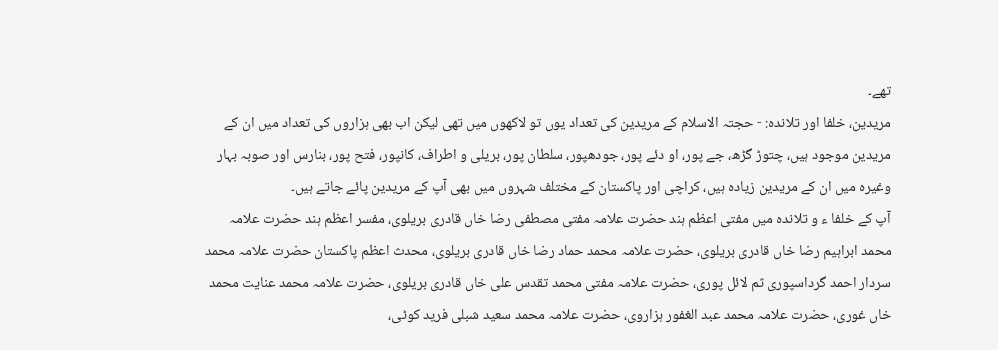تھے۔
مریدین، خلفا اور تلاندہ: - حجتہ الاسلام کے مریدین کی تعداد یوں تو لاکھوں میں تھی لیکن اب بھی ہزاروں کی تعداد میں ان کے مریدین موجود ہیں، چتوڑ گڑھ، جے پور، او دئے پور، جودھپور، سلطان پور، بریلی و اطراف، کانپور، فتح پور، بنارس اور صوبہ بہار وغیرہ میں ان کے مریدین زیادہ ہیں، کراچی اور پاکستان کے مختلف شہروں میں بھی آپ کے مریدین پائے جاتے ہیں۔
آپ کے خلفا ء و تلاندہ میں مفتی اعظم ہند حضرت علامہ مفتی مصطفی رضا خاں قادری بریلوی، مفسر اعظم ہند حضرت علامہ محمد ابراہیم رضا خاں قادری بریلوی، حضرت علامہ محمد حماد رضا خاں قادری بریلوی، محدث اعظم پاکستان حضرت علامہ محمد سردار احمد گرداسپوری ثم لائل پوری، حضرت علامہ مفتی محمد تقدس علی خاں قادری بریلوی، حضرت علامہ محمد عنایت محمد خاں غوری، حضرت علامہ محمد عبد الغفور ہزاروی، حضرت علامہ محمد سعید شبلی فرید کوٹی،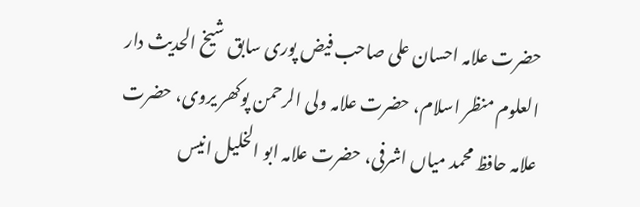حضرت علامہ احسان علی صاحب فیض پوری سابق شیخ الحدیث دار العلوم منظر اسلام، حضرت علامہ ولی الرحمن پوکھر یروی، حضرت علامہ حافظ محمد میاں اشرفی، حضرت علامہ ابو الخلیل انیس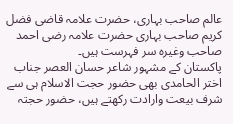عالم صاحب بہاری، حضرت علامہ قاضی فضل کریم صاحب بہاری حضرت علامہ رضی احمد صاحب وغیرہ سر فہرست ہیں۔
پاکستان کے مشہور شاعر حسان العصر جناب اختر الحامدی بھی حضور حجت الاسلام ہی سے شرف بیعت وارادت رکھتے ہیں، حضور حجتہ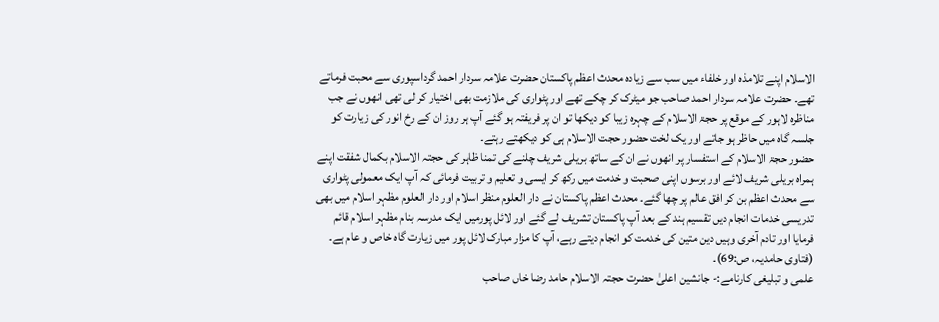الاسلام اپنے تلامذہ اور خلفاء میں سب سے زیادہ محدث اعظم پاکستان حضرت علامہ سردار احمد گرداسپوری سے محبت فرماتے تھے۔ حضرت علامہ سردار احمد صاحب جو میٹرک کر چکے تھے اور پٹواری کی ملازمت بھی اختیار کر لی تھی انھوں نے جب مناظرہ لاہور کے موقع پر حجۃ الاسلام کے چہرہ زیبا کو دیکھا تو ان پر فریفتہ ہو گئے آپ ہر روز ان کے رخ انور کی زیارت کو جلسہ گاہ میں حاظر ہو جاتے اور یک لخت حضور حجت الاسلام ہی کو دیکھتے رہتے۔
حضور حجۃ الاسلام کے استفسار پر انھوں نے ان کے ساتھ بریلی شریف چلنے کی تمنا ظاہر کی حجتہ الاسلام بکمال شفقت اپنے ہمراہ بریلی شریف لائے اور برسوں اپنی صحبت و خدمت میں رکھ کر ایسی و تعلیم و تربیت فرمائی کہ آپ ایک معمولی پٹواری سے محدث اعظم بن کر افق عالم پر چھا گئے۔ محدث اعظم پاکستان نے دار العلوم منظر اسلام اور دار العلوم مظہر اسلام میں بھی تدریسی خدمات انجام دیں تقسیم ہند کے بعد آپ پاکستان تشریف لے گئے اور لائل پورمیں ایک مدرسہ بنام مظہر اسلام قائم فرمایا اور تادم آخری وہیں دین متین کی خدمت کو انجام دیتے رہے، آپ کا مزار مبارک لائل پور میں زیارت گاہ خاص و عام ہے۔ (فتاوی حامدیہ، ص:69)۔
علمی و تبلیغی کارنامے:- جانشین اعلیٰ حضرت حجتہ الاسلام حامد رضا خاں صاحب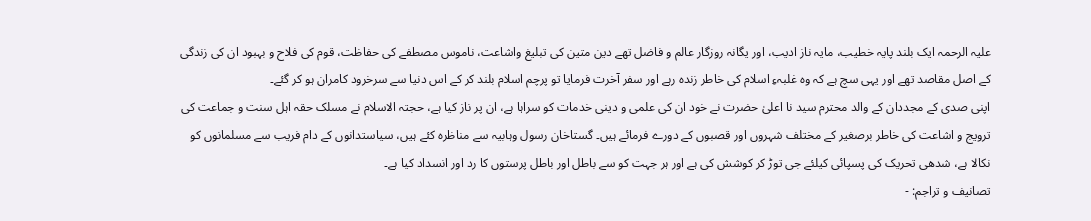علیہ الرحمہ ایک بلند پایہ خطیب، مایہ ناز ادیب، اور یگانہ روزگار عالم و فاضل تھے دین متین کی تبلیغ واشاعت، ناموس مصطفے کی حفاظت، قوم کی فلاح و بہبود ان کی زندگی کے اصل مقاصد تھے اور یہی سچ ہے کہ وہ غلبہءِ اسلام کی خاطر زندہ رہے اور سفر آخرت فرمایا تو پرچم اسلام بلند کر کے اس دنیا سے سرخرود کامران ہو کر گئے۔
اپنی صدی کے مجددان کے والد محترم سید نا اعلیٰ حضرت نے خود ان کی علمی و دینی خدمات کو سراہا ہے، ان پر ناز کیا ہے، حجتہ الاسلام نے مسلک حقہ اہل سنت و جماعت کی ترویج و اشاعت کی خاطر برصغیر کے مختلف شہروں اور قصبوں کے دورے فرمائے ہیں۔ گستاخان رسول وہابیہ سے مناظرہ کئے ہیں، سیاستدانوں کے دام فریب سے مسلمانوں کو نکالا ہے، شدھی تحریک کی پسپائی کیلئے جی توڑ کر کوشش کی ہے اور ہر جہت کو سے باطل اور باطل پرستوں کا رد اور انسداد کیا ہے۔
تصانیف و تراجم: -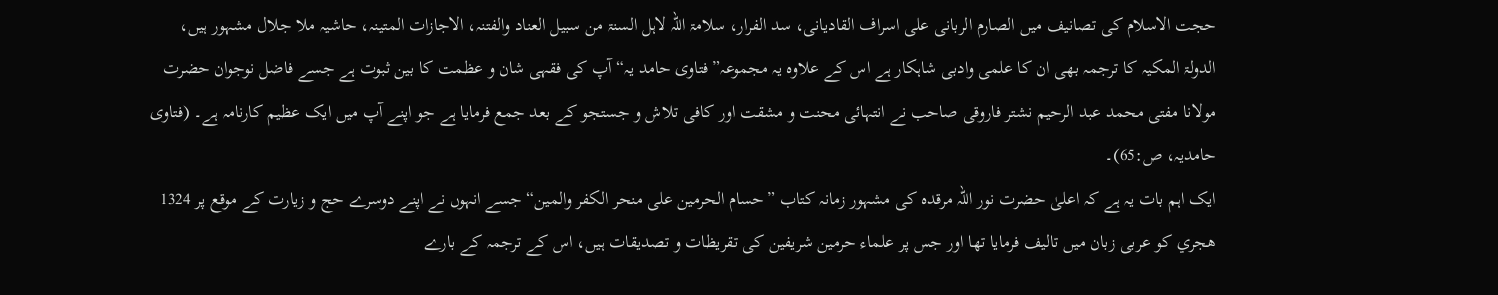حجت الاسلام کی تصانیف میں الصارم الربانی علی اسراف القادیانی، سد الفرار، سلامۃ اللہ لاہل السنۃ من سبیل العناد والفتنہ، الاجازات المتینہ، حاشیہ ملا جلال مشہور ہیں، الدولۃ المکیہ کا ترجمہ بھی ان کا علمی وادبی شاہکار ہے اس کے علاوہ یہ مجموعہ”فتاوی حامد یہ“ آپ کی فقہی شان و عظمت کا بین ثبوت ہے جسے فاضل نوجوان حضرت مولانا مفتی محمد عبد الرحیم نشتر فاروقی صاحب نے انتہائی محنت و مشقت اور کافی تلاش و جستجو کے بعد جمع فرمایا ہے جو اپنے آپ میں ایک عظیم کارنامہ ہے۔ (فتاوی حامدیہ، ص:65)۔
ایک اہم بات یہ ہے کہ اعلیٰ حضرت نور اللہ مرقدہ کی مشہور زمانہ کتاب ”حسام الحرمین علی منحر الکفر والمین“ جسے انہوں نے اپنے دوسرے حج و زیارت کے موقع پر 1324 هجري کو عربی زبان میں تالیف فرمایا تھا اور جس پر علماء حرمین شریفین کی تقریظات و تصدیقات ہیں، اس کے ترجمہ کے بارے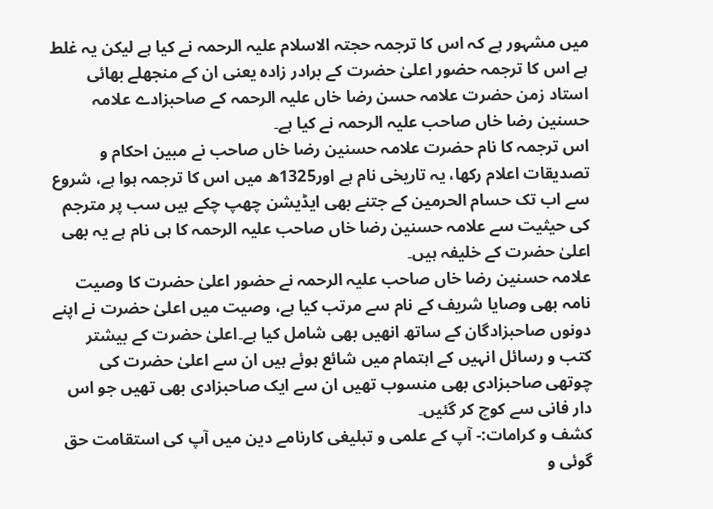میں مشہور ہے کہ اس کا ترجمہ حجتہ الاسلام علیہ الرحمہ نے کیا ہے لیکن یہ غلط ہے اس کا ترجمہ حضور اعلیٰ حضرت کے برادر زادہ یعنی ان کے منجھلے بھائی استاد زمن حضرت علامہ حسن رضا خاں علیہ الرحمہ کے صاحبزادے علامہ حسنین رضا خاں صاحب علیہ الرحمہ نے کیا ہے۔
اس ترجمہ کا نام حضرت علامہ حسنین رضا خاں صاحب نے مبین احکام و تصدیقات اعلام رکھا، یہ تاریخی نام ہے اور1325ھ میں اس کا ترجمہ ہوا ہے، شروع سے اب تک حسام الحرمین کے جتنے بھی ایڈیشن چھپ چکے ہیں سب پر مترجم کی حیثیت سے علامہ حسنین رضا خاں صاحب علیہ الرحمہ کا ہی نام ہے یہ بھی اعلیٰ حضرت کے خلیفہ ہیں۔
علامہ حسنین رضا خاں صاحب علیہ الرحمہ نے حضور اعلیٰ حضرت کا وصیت نامہ بھی وصایا شریف کے نام سے مرتب کیا ہے، وصیت میں اعلیٰ حضرت نے اپنے دونوں صاحبزادگان کے ساتھ انھیں بھی شامل کیا ہے۔اعلیٰ حضرت کے بیشتر کتب و رسائل انہیں کے اہتمام میں شائع ہوئے ہیں ان سے اعلیٰ حضرت کی چوتھی صاحبزادی بھی منسوب تھیں ان سے ایک صاحبزادی بھی تھیں جو اس دار فانی سے کوچ کر گئیں۔
کشف و کرامات:- آپ کے علمی و تبلیغی کارنامے دین میں آپ کی استقامت حق گوئی و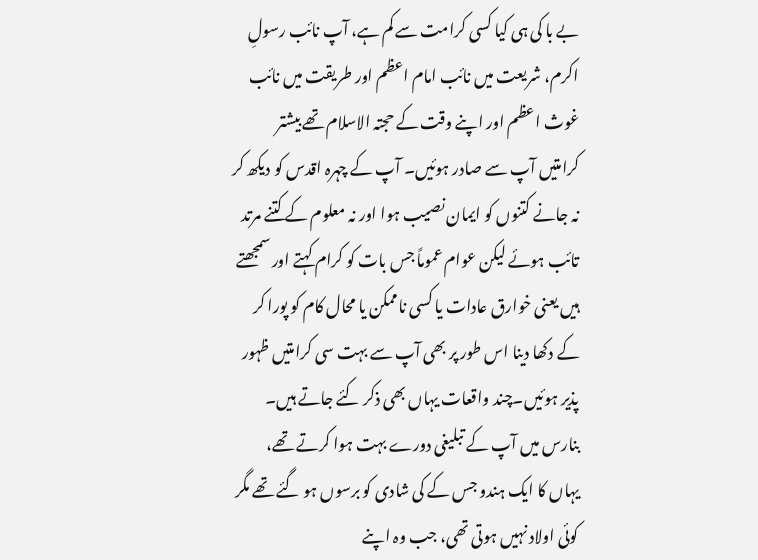بے با کی ہی کیا کسی کرامت سے کم ہے، آپ نائب رسولِ اکرم، شریعت میں نائب امام اعظم اور طریقت میں نائب غوث اعظم اور اپنے وقت کے حجتہ الاسلام تھے بیشتر کرامتیں آپ سے صادر ہوئیں۔ آپ کے چہرہ اقدس کو دیکھ کر نہ جانے کتنوں کو ایمان نصیب ہوا اور نہ معلوم کے کتنے مرتد تائب ہوئے لیکن عوام عموماً جس بات کو کرام کہتے اور سمجھتے ہیں یعنی خوارق عادات یا کسی ناممکن یا محال کام کو پورا کر کے دکھا دینا اس طور پر بھی آپ سے بہت سی کرامتیں ظہور پذیر ہوئیں۔چند واقعات یہاں بھی ذکر کئے جاتے ہیں۔
بنارس میں آپ کے تبلیغی دورے بہت ہوا کرتے تھے، یہاں کا ایک ہندو جس کے کی شادی کو برسوں ہو گئے تھے مگر کوئی اولاد نہیں ہوتی تھی، جب وہ اپنے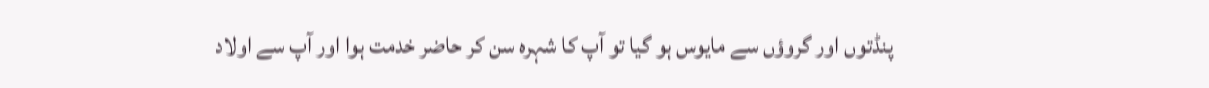پنڈتوں اور گروؤں سے مایوس ہو گیا تو آپ کا شہرہ سن کر حاضر خدمت ہوا اور آپ سے اولاد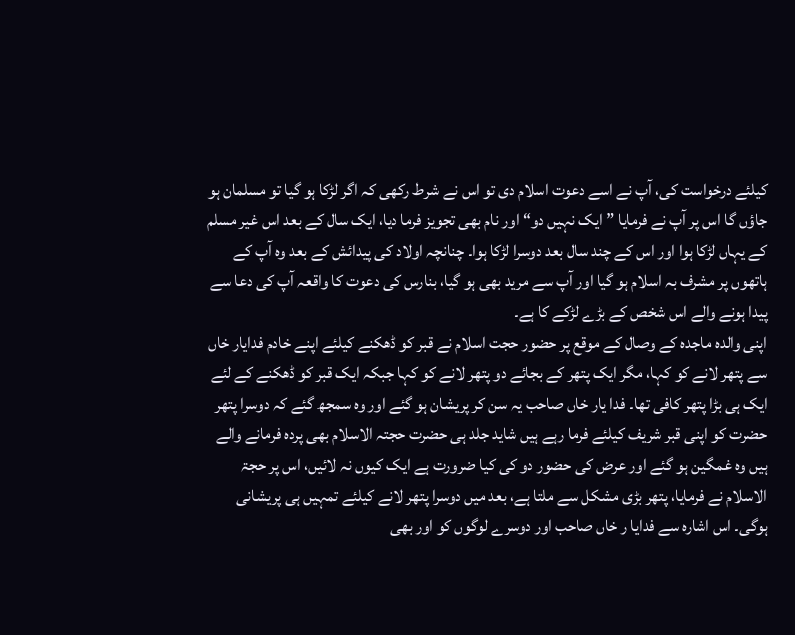کیلئے درخواست کی، آپ نے اسے دعوت اسلام دی تو اس نے شرط رکھی کہ اگر لڑکا ہو گیا تو مسلمان ہو جاؤں گا اس پر آپ نے فرمایا ”ایک نہیں دو“ اور نام بھی تجویز فرما دیا، ایک سال کے بعد اس غیر مسلم کے یہاں لڑکا ہوا اور اس کے چند سال بعد دوسرا لڑکا ہوا۔ چنانچہ اولاد کی پیدائش کے بعد وہ آپ کے ہاتھوں پر مشرف بہ اسلام ہو گیا اور آپ سے مرید بھی ہو گیا، بنارس کی دعوت کا واقعہ آپ کی دعا سے پیدا ہونے والے اس شخص کے بڑے لڑکے کا ہے۔
اپنی والدہ ماجدہ کے وصال کے موقع پر حضور حجت اسلام نے قبر کو ڈھکنے کیلئے اپنے خادم فدایار خاں سے پتھر لانے کو کہا، مگر ایک پتھر کے بجائے دو پتھر لانے کو کہا جبکہ ایک قبر کو ڈھکنے کے لئے ایک ہی بڑا پتھر کافی تھا۔ فدا یار خاں صاحب یہ سن کر پریشان ہو گئے اور وہ سمجھ گئے کہ دوسرا پتھر حضرت کو اپنی قبر شریف کیلئے فرما رہے ہیں شاید جلد ہی حضرت حجتہ الاسلام بھی پردہ فرمانے والے ہیں وہ غمگین ہو گئے اور عرض کی حضور دو کی کیا ضرورت ہے ایک کیوں نہ لائیں، اس پر حجۃ الاسلام نے فرمایا، پتھر بڑی مشکل سے ملتا ہے، بعد میں دوسرا پتھر لانے کیلئے تمہیں ہی پریشانی ہوگی۔ اس اشارہ سے فدایا ر خاں صاحب اور دوسرے لوگوں کو اور بھی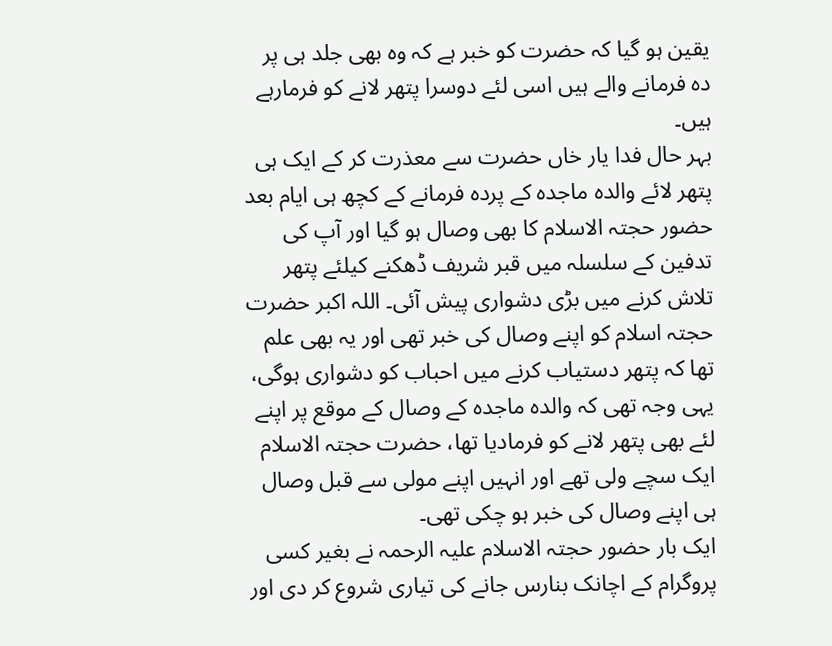یقین ہو گیا کہ حضرت کو خبر ہے کہ وہ بھی جلد ہی پر دہ فرمانے والے ہیں اسی لئے دوسرا پتھر لانے کو فرمارہے ہیں۔
بہر حال فدا یار خاں حضرت سے معذرت کر کے ایک ہی پتھر لائے والدہ ماجدہ کے پردہ فرمانے کے کچھ ہی ایام بعد حضور حجتہ الاسلام کا بھی وصال ہو گیا اور آپ کی تدفین کے سلسلہ میں قبر شریف ڈھکنے کیلئے پتھر تلاش کرنے میں بڑی دشواری پیش آئی۔ اللہ اکبر حضرت حجتہ اسلام کو اپنے وصال کی خبر تھی اور یہ بھی علم تھا کہ پتھر دستیاب کرنے میں احباب کو دشواری ہوگی، یہی وجہ تھی کہ والدہ ماجدہ کے وصال کے موقع پر اپنے لئے بھی پتھر لانے کو فرمادیا تھا، حضرت حجتہ الاسلام ایک سچے ولی تھے اور انہیں اپنے مولی سے قبل وصال ہی اپنے وصال کی خبر ہو چکی تھی۔
ایک بار حضور حجتہ الاسلام علیہ الرحمہ نے بغیر کسی پروگرام کے اچانک بنارس جانے کی تیاری شروع کر دی اور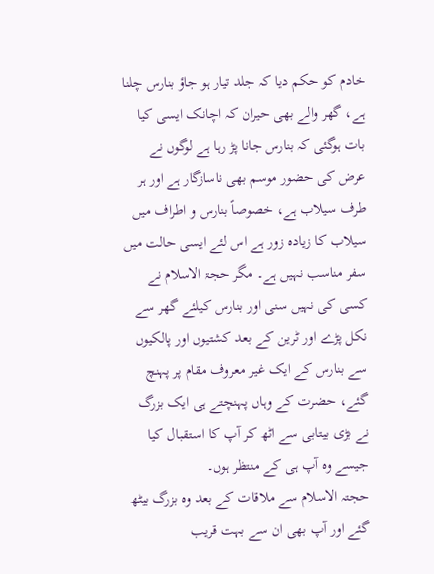خادم کو حکم دیا کہ جلد تیار ہو جاؤ بنارس چلنا ہے، گھر والے بھی حیران کہ اچانک ایسی کیا بات ہوگئی کہ بنارس جانا پڑ رہا ہے لوگوں نے عرض کی حضور موسم بھی ناسازگار ہے اور ہر طرف سیلاب ہے، خصوصاً بنارس و اطراف میں سیلاب کا زیادہ زور ہے اس لئے ایسی حالت میں سفر مناسب نہیں ہے۔ مگر حجۃ الاسلام نے کسی کی نہیں سنی اور بنارس کیلئے گھر سے نکل پڑے اور ٹرین کے بعد کشتیوں اور پالکیوں سے بنارس کے ایک غیر معروف مقام پر پہنچ گئے، حضرت کے وہاں پہنچتے ہی ایک بزرگ نے بڑی بیتابی سے اٹھ کر آپ کا استقبال کیا جیسے وہ آپ ہی کے منتظر ہوں۔
حجتہ الاسلام سے ملاقات کے بعد وہ بزرگ بیٹھ گئے اور آپ بھی ان سے بہت قریب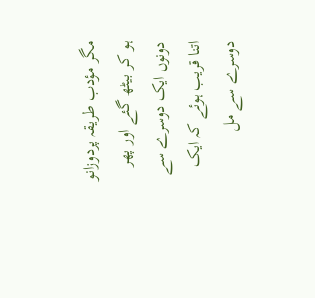مگر مؤدب طریقہ پردوزانو ہو کر بیٹھ گئے اور پھر دونوں ایک دوسرے سے اتنا قریب ہوئے کہ ایک دوسرے سے مل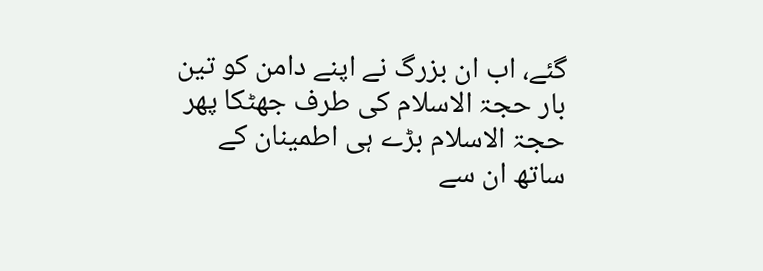گئے، اب ان بزرگ نے اپنے دامن کو تین بار حجۃ الاسلام کی طرف جھٹکا پھر حجۃ الاسلام بڑے ہی اطمینان کے ساتھ ان سے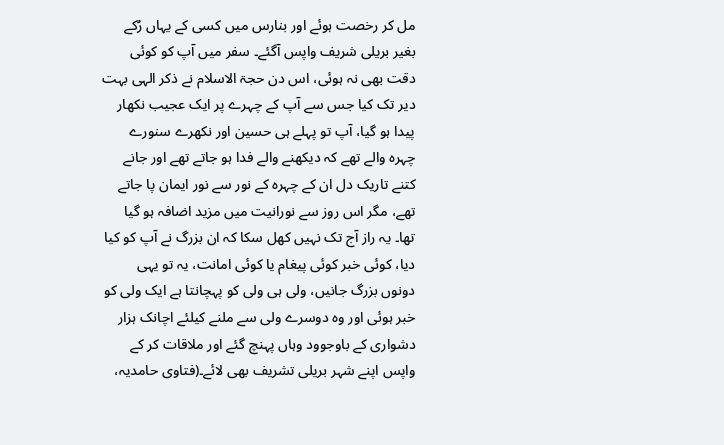مل کر رخصت ہوئے اور بنارس میں کسی کے یہاں رُکے بغیر بریلی شریف واپس آگئے۔ سفر میں آپ کو کوئی دقت بھی نہ ہوئی، اس دن حجۃ الاسلام نے ذکر الہی بہت دیر تک کیا جس سے آپ کے چہرے پر ایک عجیب نکھار پیدا ہو گیا، آپ تو پہلے ہی حسین اور نکھرے سنورے چہرہ والے تھے کہ دیکھنے والے فدا ہو جاتے تھے اور جانے کتنے تاریک دل ان کے چہرہ کے نور سے نور ایمان پا جاتے تھے، مگر اس روز سے نورانیت میں مزید اضافہ ہو گیا تھا۔ یہ راز آج تک نہیں کھل سکا کہ ان بزرگ نے آپ کو کیا دیا، کوئی خبر کوئی پیغام یا کوئی امانت، یہ تو یہی دونوں بزرگ جانیں، ولی ہی ولی کو پہچانتا ہے ایک ولی کو خبر ہوئی اور وہ دوسرے ولی سے ملنے کیلئے اچانک ہزار دشواری کے باوجوود وہاں پہنچ گئے اور ملاقات کر کے واپس اپنے شہر بریلی تشریف بھی لائے۔(فتاوی حامدیہ،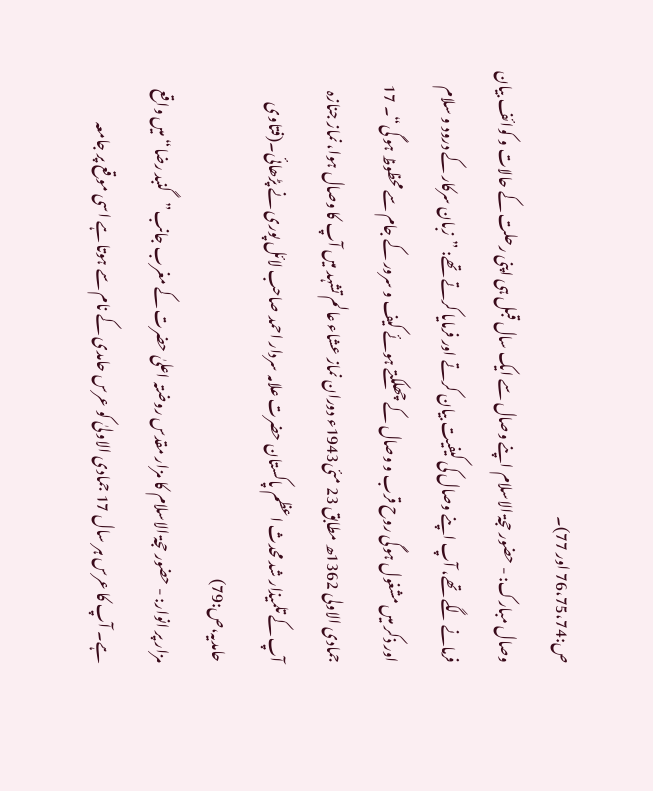ص:76،75،74 اور 77)۔
وصال مبارک: - حضور حجۃ الاسلام اپنے وصال سے ایک سال قبل ہی اپنی رحلت کے حالات و کوائف بیان فرمانے لگے تھے، آپ اپنے وصال کی کیفیت بیان کرتے اور فرمایا کرتے تھے: ”زبان سرکار کے درود و سلام اور ذکر میں مشغول ہوگی روح قرب و وصال کے چھلکتے ہوئے کیف و سرور کے جام سے محظوظ ہو گی“۔ 17 جمادی الاولی 1362ھ مطابق 23 مئی1943ء دوران نماز عشاء عالم تشہد میں آپ کا وصال ہوا، نماز جنازہ آپ کے تلمیذار شد محدث اعظم پاکستان حضرت علامہ سردار احمد صاحب لائل پوری نے پڑھائی۔(فتاوی حامدیہ،ص:79)
مزار پر انوار: - حضور حجۃ الاسلام کا مزار مقدس روضتہ اعلیٰ حضرت کے مغرب جانب”گنبد رضا“ میں واقع ہے۔ آپ کا عرس ہر سال 17 جمادی الاولیٰ کو عرس حامدی کے نام سے ہوتا ہے اسی موقع پر جامعہ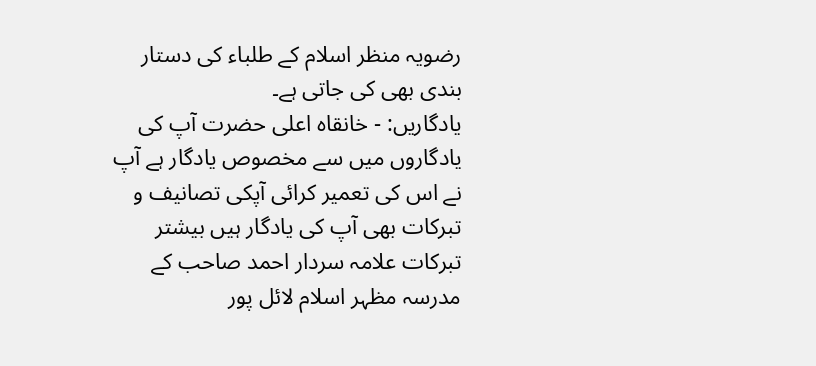رضویہ منظر اسلام کے طلباء کی دستار بندی بھی کی جاتی ہے۔
یادگاریں: - خانقاہ اعلی حضرت آپ کی یادگاروں میں سے مخصوص یادگار ہے آپ نے اس کی تعمیر کرائی آپکی تصانیف و تبرکات بھی آپ کی یادگار ہیں بیشتر تبرکات علامہ سردار احمد صاحب کے مدرسہ مظہر اسلام لائل پور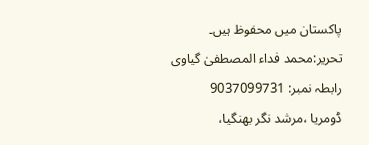پاکستان میں محفوظ ہیں۔
تحرير:محمد فداء المصطفیٰ گیاوی
رابطہ نمبر: 9037099731
ڈومریا ،مرشد نگر بھنگیا،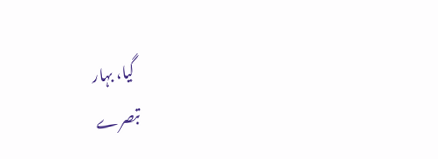گیا، بہار
تبصرے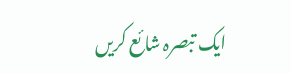ایک تبصرہ شائع کریں